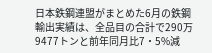日本鉄鋼連盟がまとめた6月の鉄鋼輸出実績は、全品目の合計で290万9477トンと前年同月比7・5%減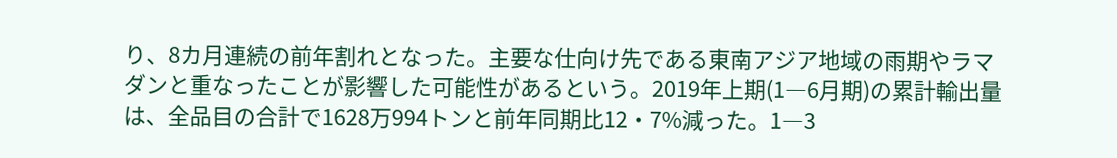り、8カ月連続の前年割れとなった。主要な仕向け先である東南アジア地域の雨期やラマダンと重なったことが影響した可能性があるという。2019年上期(1―6月期)の累計輸出量は、全品目の合計で1628万994トンと前年同期比12・7%減った。1―3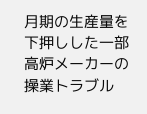月期の生産量を下押しした一部高炉メーカーの操業トラブル